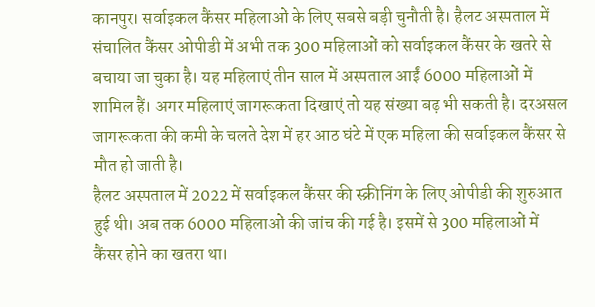कानपुर। सर्वाइकल कैंसर महिलाओं के लिए सबसे बड़ी चुनौती है। हैलट अस्पताल में संचालित कैंसर ओपीडी में अभी तक 300 महिलाओं को सर्वाइकल कैंसर के खतरे से बचाया जा चुका है। यह महिलाएं तीन साल में अस्पताल आईं 6000 महिलाओं में शामिल हैं। अगर महिलाएं जागरूकता दिखाएं तो यह संख्या बढ़ भी सकती है। दरअसल जागरूकता की कमी के चलते देश में हर आठ घंटे में एक महिला की सर्वाइकल कैंसर से मौत हो जाती है।
हैलट अस्पताल में 2022 में सर्वाइकल कैंसर की स्क्रीनिंग के लिए ओपीडी की शुरुआत हुई थी। अब तक 6000 महिलाओं की जांच की गई है। इसमें से 300 महिलाओं में कैंसर होने का खतरा था।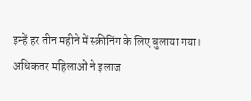इन्हें हर तीन महीने में स्क्रीनिंग के लिए बुलाया गया। अधिकतर महिलाओं ने इलाज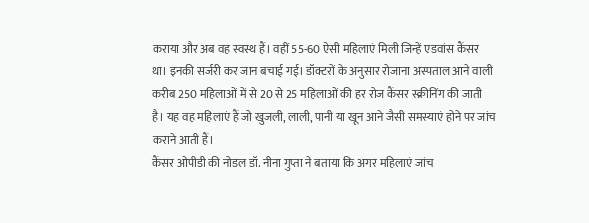कराया और अब वह स्वस्थ हैं। वहीं 55-60 ऐसी महिलाएं मिली जिन्हें एडवांस कैंसर था। इनकी सर्जरी कर जान बचाई गई। डॉक्टरों के अनुसार रोजाना अस्पताल आने वाली करीब 250 महिलाओं में से 20 से 25 महिलाओं की हर रोज कैंसर स्क्रीनिंग की जाती है। यह वह महिलाएं हैं जो खुजली, लाली, पानी या खून आने जैसी समस्याएं होने पर जांच कराने आती हैं।
कैंसर ओपीडी की नोडल डॉ. नीना गुप्ता ने बताया कि अगर महिलाएं जांच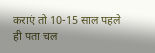कराएं तो 10-15 साल पहले ही पता चल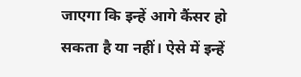जाएगा कि इन्हें आगे कैंसर हो सकता है या नहीं। ऐसे में इन्हें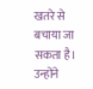खतरे से बचाया जा सकता है। उन्होंने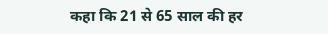कहा कि 21 से 65 साल की हर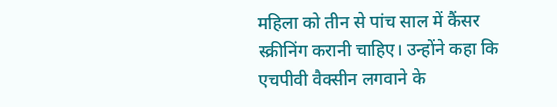महिला को तीन से पांच साल में कैंसर स्क्रीनिंग करानी चाहिए। उन्होंने कहा कि एचपीवी वैक्सीन लगवाने के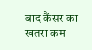बाद कैंसर का खतरा कम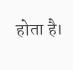होता है।